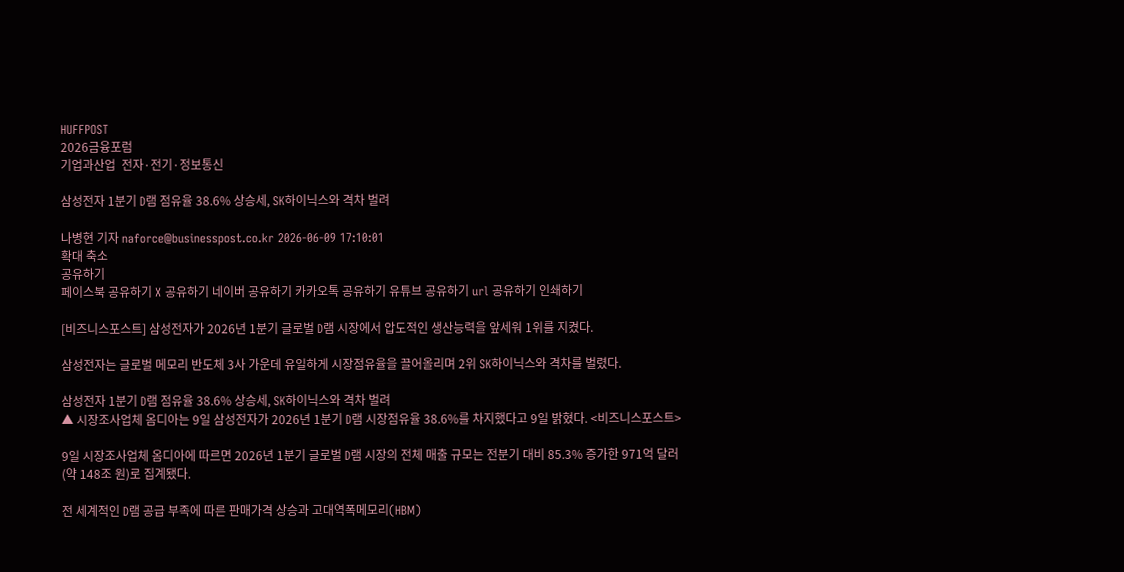HUFFPOST
2026금융포럼
기업과산업  전자·전기·정보통신

삼성전자 1분기 D램 점유율 38.6% 상승세, SK하이닉스와 격차 벌려

나병현 기자 naforce@businesspost.co.kr 2026-06-09 17:10:01
확대 축소
공유하기
페이스북 공유하기 X 공유하기 네이버 공유하기 카카오톡 공유하기 유튜브 공유하기 url 공유하기 인쇄하기

[비즈니스포스트] 삼성전자가 2026년 1분기 글로벌 D램 시장에서 압도적인 생산능력을 앞세워 1위를 지켰다.

삼성전자는 글로벌 메모리 반도체 3사 가운데 유일하게 시장점유율을 끌어올리며 2위 SK하이닉스와 격차를 벌렸다.

삼성전자 1분기 D램 점유율 38.6% 상승세, SK하이닉스와 격차 벌려
▲ 시장조사업체 옴디아는 9일 삼성전자가 2026년 1분기 D램 시장점유율 38.6%를 차지했다고 9일 밝혔다. <비즈니스포스트>

9일 시장조사업체 옴디아에 따르면 2026년 1분기 글로벌 D램 시장의 전체 매출 규모는 전분기 대비 85.3% 증가한 971억 달러(약 148조 원)로 집계됐다.

전 세계적인 D램 공급 부족에 따른 판매가격 상승과 고대역폭메모리(HBM)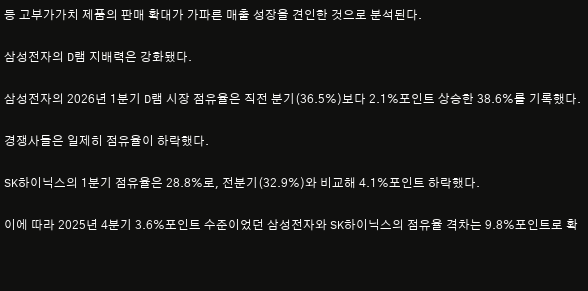등 고부가가치 제품의 판매 확대가 가파른 매출 성장을 견인한 것으로 분석된다.

삼성전자의 D램 지배력은 강화됐다.

삼성전자의 2026년 1분기 D램 시장 점유율은 직전 분기(36.5%)보다 2.1%포인트 상승한 38.6%를 기록했다.

경쟁사들은 일제히 점유율이 하락했다.

SK하이닉스의 1분기 점유율은 28.8%로, 전분기(32.9%)와 비교해 4.1%포인트 하락했다.

이에 따라 2025년 4분기 3.6%포인트 수준이었던 삼성전자와 SK하이닉스의 점유율 격차는 9.8%포인트로 확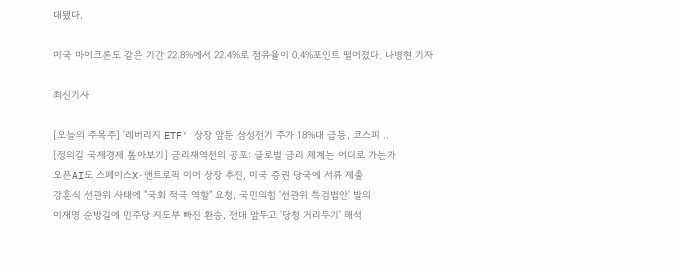대됐다.

미국 마이크론도 같은 기간 22.8%에서 22.4%로 점유율이 0.4%포인트 떨어졌다. 나병현 기자

최신기사

[오늘의 주목주] '레버리지 ETF' 상장 앞둔 삼성전기 주가 18%대 급등, 코스피 ..
[정의길 국제경제 톺아보기] 금리재역전의 공포: 글로벌 금리 체계는 어디로 가는가
오픈AI도 스페이스X·앤트로픽 이어 상장 추진, 미국 증권 당국에 서류 제출
강훈식 선관위 사태에 "국회 적극 역할" 요청, 국민의힘 '선관위 특검법안' 발의
이재명 순방길에 민주당 지도부 빠진 환송, 전대 앞두고 '당청 거리두기' 해석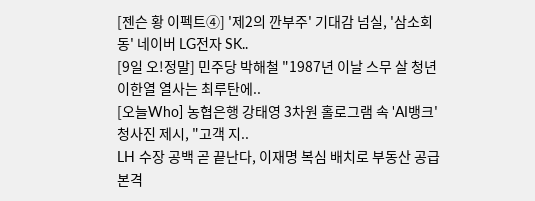[젠슨 황 이펙트④] '제2의 깐부주' 기대감 넘실, '삼소회동' 네이버 LG전자 SK..
[9일 오!정말] 민주당 박해철 "1987년 이날 스무 살 청년 이한열 열사는 최루탄에..
[오늘Who] 농협은행 강태영 3차원 홀로그램 속 'AI뱅크' 청사진 제시, "고객 지..
LH 수장 공백 곧 끝난다, 이재명 복심 배치로 부동산 공급 본격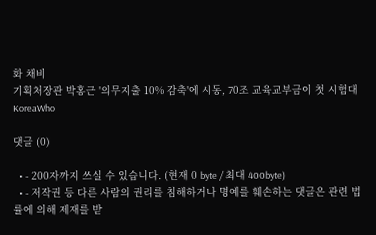화 채비
기획처장관 박홍근 '의무지출 10% 감축'에 시동, 70조 교육교부금이 첫 시험대
KoreaWho

댓글 (0)

  • - 200자까지 쓰실 수 있습니다. (현재 0 byte / 최대 400byte)
  • - 저작권 등 다른 사람의 권리를 침해하거나 명예를 훼손하는 댓글은 관련 법률에 의해 제재를 받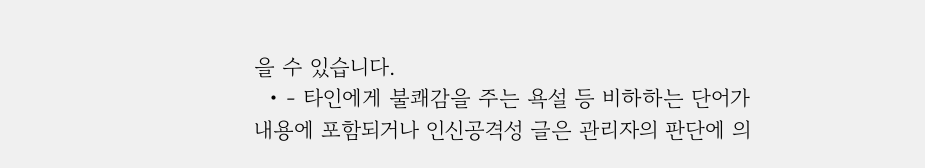을 수 있습니다.
  • - 타인에게 불쾌감을 주는 욕설 등 비하하는 단어가 내용에 포함되거나 인신공격성 글은 관리자의 판단에 의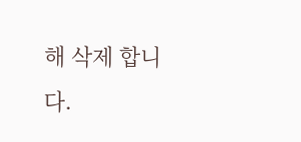해 삭제 합니다.